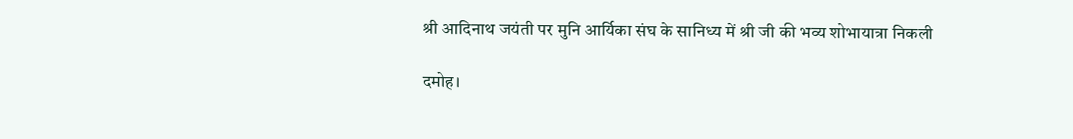श्री आदिनाथ जयंती पर मुनि आर्यिका संघ के सानिध्य में श्री जी की भव्य शोभायात्रा निकली

दमोह।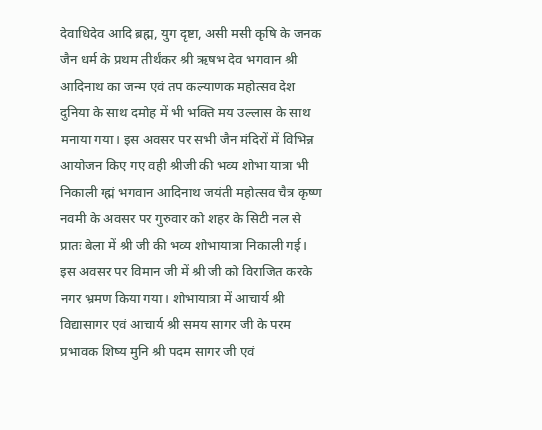देवाधिदेव आदि ब्रह्म, युग दृष्टा, असी मसी कृषि के जनक जैन धर्म के प्रथम तीर्थंकर श्री ऋषभ देव भगवान श्री आदिनाथ का जन्म एवं तप कल्याणक महोत्सव देश दुनिया के साथ दमोह में भी भक्ति मय उल्लास के साथ मनाया गया। इस अवसर पर सभी जैन मंदिरों में विभिन्न आयोजन किए गए वही श्रीजी की भव्य शोभा यात्रा भी निकाली ग्ह्मं भगवान आदिनाथ जयंती महोत्सव चैत्र कृष्ण नवमी के अवसर पर गुरुवार को शहर के सिटी नल से प्रातः बेला में श्री जी की भव्य शोभायात्रा निकाली गई। इस अवसर पर विमान जी में श्री जी को विराजित करके नगर भ्रमण किया गया। शोभायात्रा में आचार्य श्री विद्यासागर एवं आचार्य श्री समय सागर जी के परम प्रभावक शिष्य मुनि श्री पदम सागर जी एवं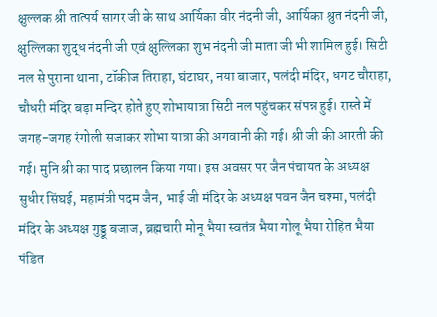क्षुल्लक श्री तात्पर्य सागर जी के साथ आर्यिका वीर नंदनी जी, आर्यिका श्रुत नंदनी जी, क्षुल्लिका शुद्ध नंदनी जी एवं क्षुल्लिका शुभ नंदनी जी माता जी भी शामिल हुई। सिटी नल से पुराना थाना, टॉकीज तिराहा, घंटाघर, नया बाजार, पलंदी मंदिर, धगट चौराहा, चौधरी मंदिर बड़ा मन्दिर होते हुए शोभायात्रा सिटी नल पहुंचकर संपन्न हुई। रास्ते में जगह-जगह रंगोली सजाकर शोभा यात्रा की अगवानी की गई। श्री जी की आरती की गई। मुनि श्री का पाद प्रछालन किया गया। इस अवसर पर जैन पंचायत के अध्यक्ष सुधीर सिंघई, महामंत्री पदम जैन, भाई जी मंदिर के अध्यक्ष पवन जैन चश्मा, पलंदी मंदिर के अध्यक्ष गुड्डू बजाज, ब्रह्मचारी मोनू भैया स्वतंत्र भैया गोलू भैया रोहित भैया पंडित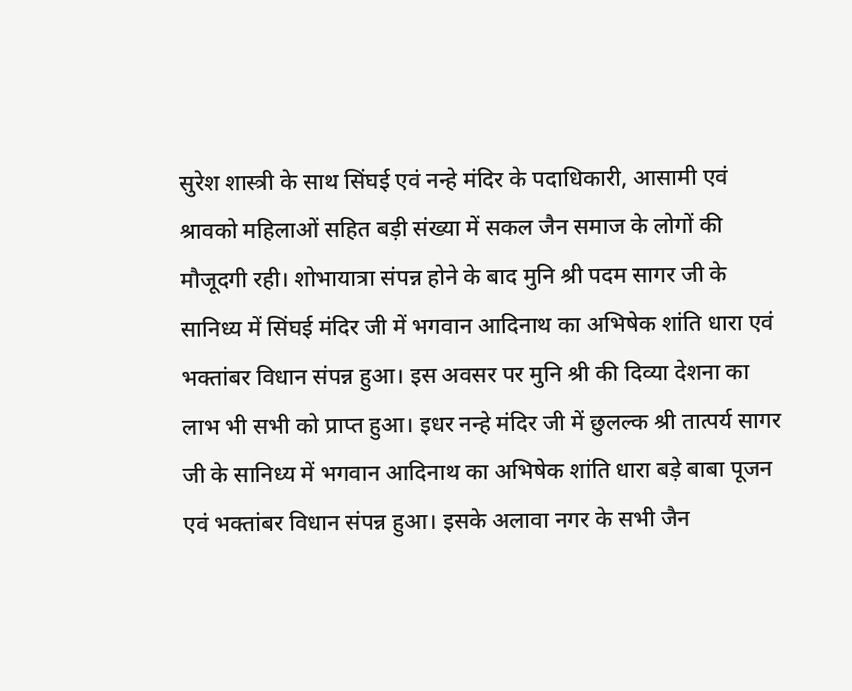सुरेश शास्त्री के साथ सिंघई एवं नन्हे मंदिर के पदाधिकारी, आसामी एवं श्रावको महिलाओं सहित बड़ी संख्या में सकल जैन समाज के लोगों की मौजूदगी रही। शोभायात्रा संपन्न होने के बाद मुनि श्री पदम सागर जी के सानिध्य में सिंघई मंदिर जी में भगवान आदिनाथ का अभिषेक शांति धारा एवं भक्तांबर विधान संपन्न हुआ। इस अवसर पर मुनि श्री की दिव्या देशना का लाभ भी सभी को प्राप्त हुआ। इधर नन्हे मंदिर जी में छुलल्क श्री तात्पर्य सागर जी के सानिध्य में भगवान आदिनाथ का अभिषेक शांति धारा बड़े बाबा पूजन एवं भक्तांबर विधान संपन्न हुआ। इसके अलावा नगर के सभी जैन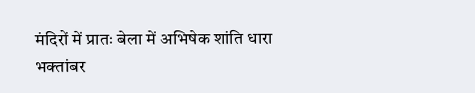मंदिरों में प्रातः बेला में अभिषेक शांति धारा भक्तांबर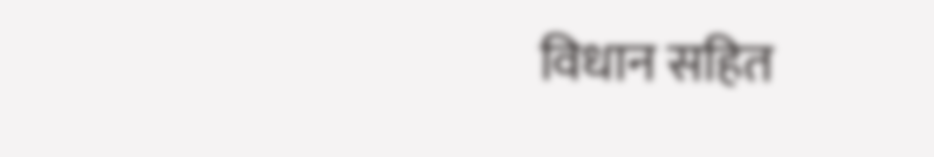विधान सहित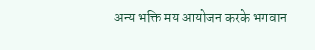अन्य भक्ति मय आयोजन करके भगवान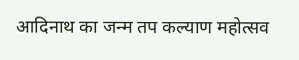आदिनाथ का जन्म तप कल्याण महोत्सव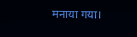मनाया गया।